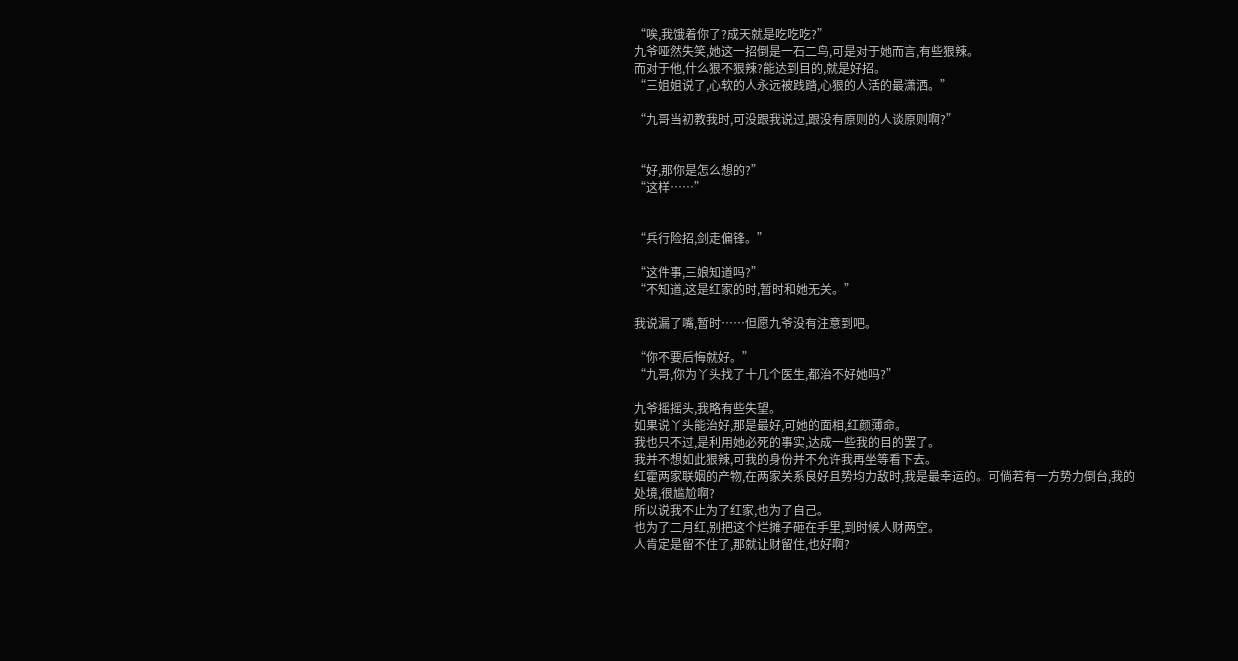“唉,我饿着你了?成天就是吃吃吃?”
九爷哑然失笑,她这一招倒是一石二鸟,可是对于她而言,有些狠辣。
而对于他,什么狠不狠辣?能达到目的,就是好招。
“三姐姐说了,心软的人永远被践踏,心狠的人活的最潇洒。”

“九哥当初教我时,可没跟我说过,跟没有原则的人谈原则啊?”


“好,那你是怎么想的?”
“这样……”


“兵行险招,剑走偏锋。”

“这件事,三娘知道吗?”
“不知道,这是红家的时,暂时和她无关。”

我说漏了嘴,暂时……但愿九爷没有注意到吧。

“你不要后悔就好。”
“九哥,你为丫头找了十几个医生,都治不好她吗?”

九爷摇摇头,我略有些失望。
如果说丫头能治好,那是最好,可她的面相,红颜薄命。
我也只不过,是利用她必死的事实,达成一些我的目的罢了。
我并不想如此狠辣,可我的身份并不允许我再坐等看下去。
红霍两家联姻的产物,在两家关系良好且势均力敌时,我是最幸运的。可倘若有一方势力倒台,我的处境,很尴尬啊?
所以说我不止为了红家,也为了自己。
也为了二月红,别把这个烂摊子砸在手里,到时候人财两空。
人肯定是留不住了,那就让财留住,也好啊?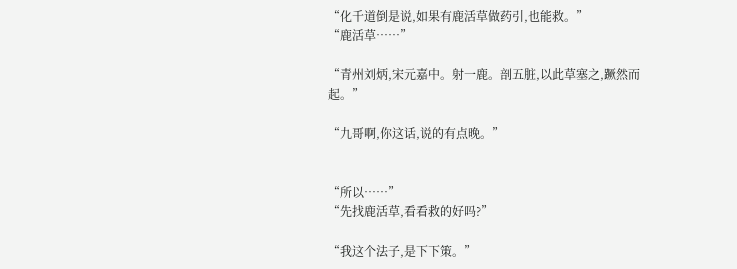“化千道倒是说,如果有鹿活草做药引,也能救。”
“鹿活草……”

“青州刘炳,宋元嘉中。射一鹿。剖五脏,以此草塞之,蹶然而起。”

“九哥啊,你这话,说的有点晚。”


“所以……”
“先找鹿活草,看看救的好吗?”

“我这个法子,是下下策。”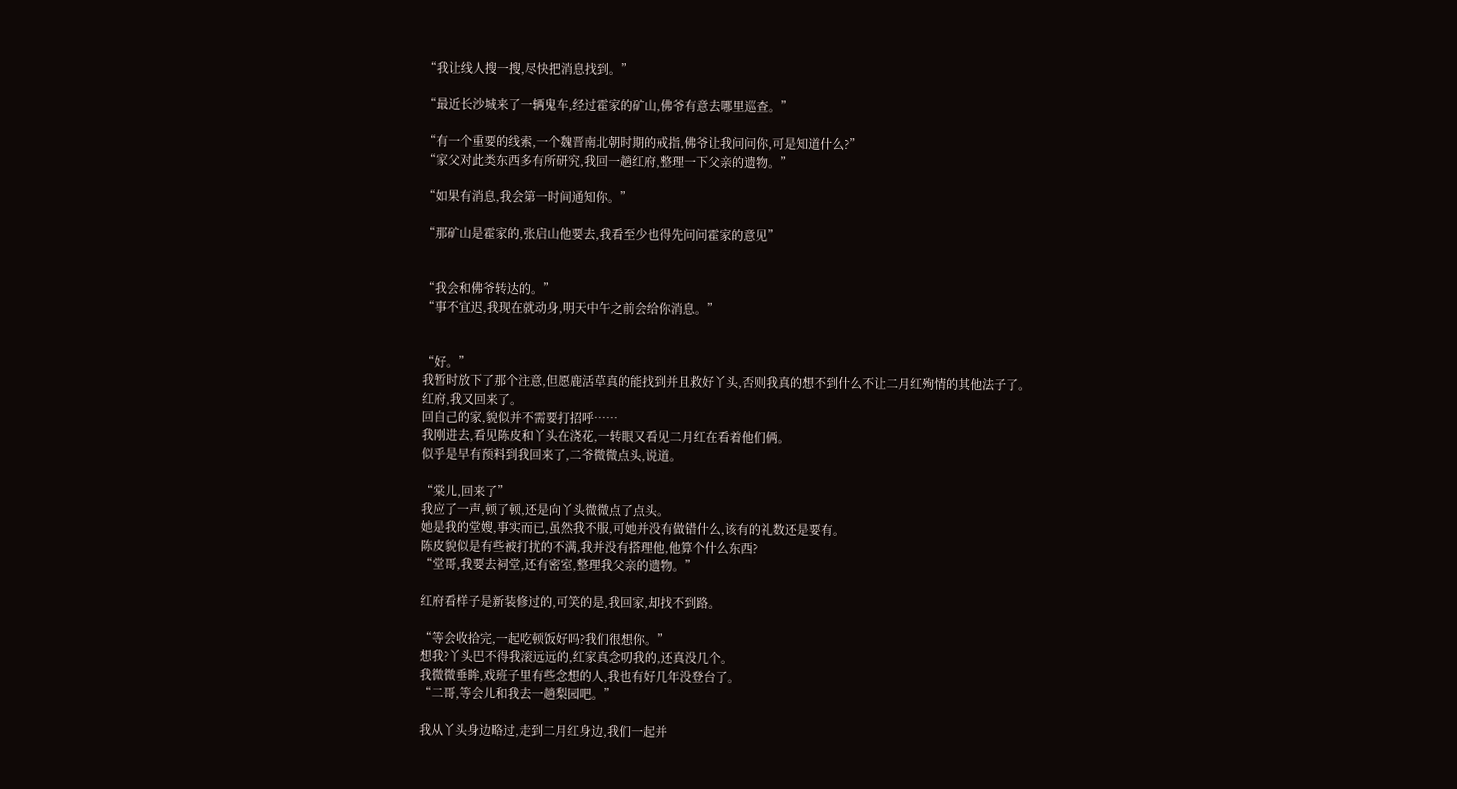“我让线人搜一搜,尽快把消息找到。”

“最近长沙城来了一辆鬼车,经过霍家的矿山,佛爷有意去哪里巡查。”

“有一个重要的线索,一个魏晋南北朝时期的戒指,佛爷让我问问你,可是知道什么?”
“家父对此类东西多有所研究,我回一趟红府,整理一下父亲的遗物。”

“如果有消息,我会第一时间通知你。”

“那矿山是霍家的,张启山他要去,我看至少也得先问问霍家的意见”


“我会和佛爷转达的。”
“事不宜迟,我现在就动身,明天中午之前会给你消息。”


“好。”
我暂时放下了那个注意,但愿鹿活草真的能找到并且救好丫头,否则我真的想不到什么不让二月红殉情的其他法子了。
红府,我又回来了。
回自己的家,貌似并不需要打招呼……
我刚进去,看见陈皮和丫头在浇花,一转眼又看见二月红在看着他们俩。
似乎是早有预料到我回来了,二爷微微点头,说道。

“棠儿,回来了”
我应了一声,顿了顿,还是向丫头微微点了点头。
她是我的堂嫂,事实而已,虽然我不服,可她并没有做错什么,该有的礼数还是要有。
陈皮貌似是有些被打扰的不满,我并没有搭理他,他算个什么东西?
“堂哥,我要去祠堂,还有密室,整理我父亲的遗物。”

红府看样子是新装修过的,可笑的是,我回家,却找不到路。

“等会收拾完,一起吃顿饭好吗?我们很想你。”
想我?丫头巴不得我滚远远的,红家真念叨我的,还真没几个。
我微微垂眸,戏班子里有些念想的人,我也有好几年没登台了。
“二哥,等会儿和我去一趟梨园吧。”

我从丫头身边略过,走到二月红身边,我们一起并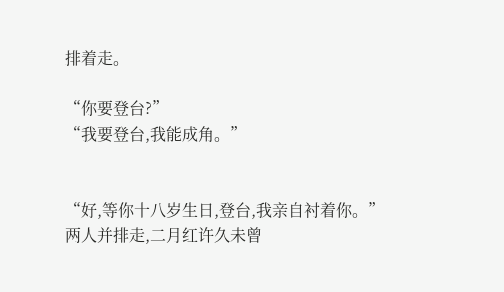排着走。

“你要登台?”
“我要登台,我能成角。”


“好,等你十八岁生日,登台,我亲自衬着你。”
两人并排走,二月红许久未曾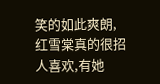笑的如此爽朗,红雪棠真的很招人喜欢,有她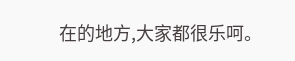在的地方,大家都很乐呵。